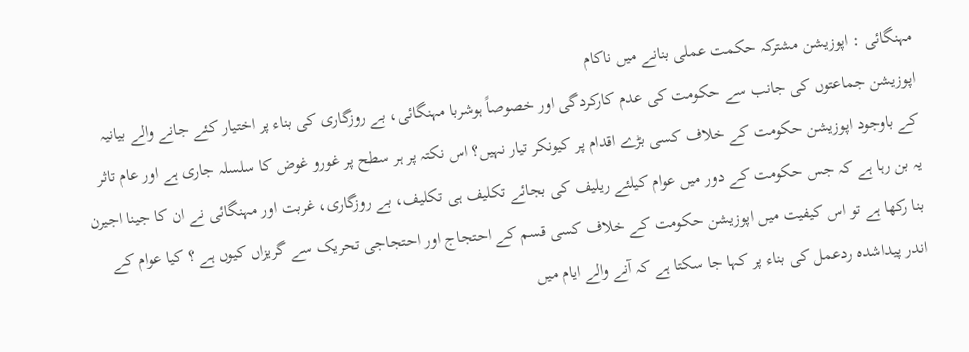مہنگائی : اپوزیشن مشترکہ حکمت عملی بنانے میں ناکام
اپوزیشن جماعتوں کی جانب سے حکومت کی عدم کارکردگی اور خصوصاً ہوشربا مہنگائی، بے روزگاری کی بناء پر اختیار کئے جانے والے بیانیہ کے باوجود اپوزیشن حکومت کے خلاف کسی بڑے اقدام پر کیونکر تیار نہیں؟ اس نکتہ پر ہر سطح پر غورو غوض کا سلسلہ جاری ہے اور عام تاثر یہ بن رہا ہے کہ جس حکومت کے دور میں عوام کیلئے ریلیف کی بجائے تکلیف ہی تکلیف، بے روزگاری، غربت اور مہنگائی نے ان کا جینا اجیرن بنا رکھا ہے تو اس کیفیت میں اپوزیشن حکومت کے خلاف کسی قسم کے احتجاج اور احتجاجی تحریک سے گریزاں کیوں ہے ؟ کیا عوام کے اندر پیداشدہ ردعمل کی بناء پر کہا جا سکتا ہے کہ آنے والے ایام میں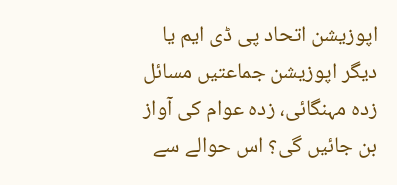اپوزیشن اتحاد پی ڈی ایم یا دیگر اپوزیشن جماعتیں مسائل زدہ مہنگائی، زدہ عوام کی آواز بن جائیں گی؟ اس حوالے سے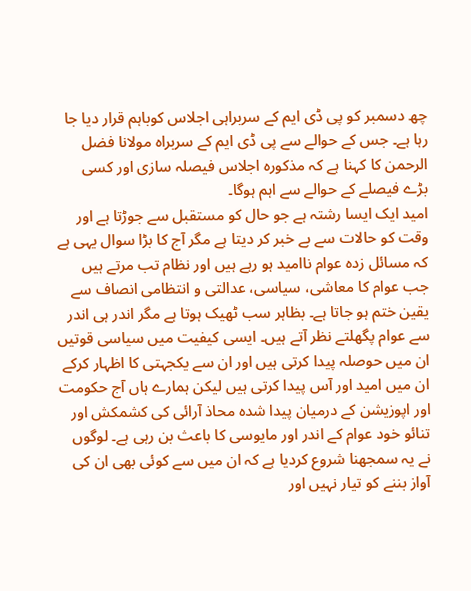چھ دسمبر کو پی ڈی ایم کے سربراہی اجلاس کوباہم قرار دیا جا رہا ہے۔ جس کے حوالے سے پی ڈی ایم کے سربراہ مولانا فضل الرحمن کا کہنا ہے کہ مذکورہ اجلاس فیصلہ سازی اور کسی بڑے فیصلے کے حوالے سے اہم ہوگا۔
امید ایک ایسا رشتہ ہے جو حال کو مستقبل سے جوڑتا ہے اور وقت کو حالات سے بے خبر کر دیتا ہے مگر آج کا بڑا سوال یہی ہے کہ مسائل زدہ عوام ناامید ہو رہے ہیں اور نظام تب مرتے ہیں جب عوام کا معاشی، سیاسی، عدالتی و انتظامی انصاف سے یقین ختم ہو جاتا ہے۔ بظاہر سب ٹھیک ہوتا ہے مگر اندر ہی اندر سے عوام پگھلتے نظر آتے ہیں۔ ایسی کیفیت میں سیاسی قوتیں ان میں حوصلہ پیدا کرتی ہیں اور ان سے یکجہتی کا اظہار کرکے ان میں امید اور آس پیدا کرتی ہیں لیکن ہمارے ہاں آج حکومت اور اپوزیشن کے درمیان پیدا شدہ محاذ آرائی کی کشمکش اور تنائو خود عوام کے اندر اور مایوسی کا باعث بن رہی ہے۔ لوگوں نے یہ سمجھنا شروع کردیا ہے کہ ان میں سے کوئی بھی ان کی آواز بننے کو تیار نہیں اور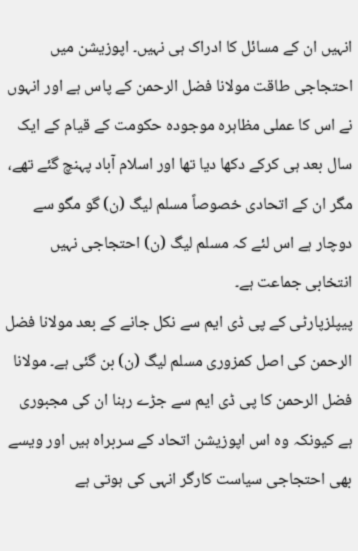انہیں ان کے مسائل کا ادراک ہی نہیں۔ اپوزیشن میں احتجاجی طاقت مولانا فضل الرحمن کے پاس ہے اور انہوں نے اس کا عملی مظاہرہ موجودہ حکومت کے قیام کے ایک سال بعد ہی کرکے دکھا دیا تھا اور اسلام آباد پہنچ گئے تھے، مگر ان کے اتحادی خصوصاً مسلم لیگ (ن) گو مگو سے دوچار ہے اس لئے کہ مسلم لیگ (ن) احتجاجی نہیں انتخابی جماعت ہے۔
پیپلزپارٹی کے پی ڈی ایم سے نکل جانے کے بعد مولانا فضل الرحمن کی اصل کمزوری مسلم لیگ (ن) بن گئی ہے۔ مولانا فضل الرحمن کا پی ڈی ایم سے جڑے رہنا ان کی مجبوری ہے کیونکہ وہ اس اپوزیشن اتحاد کے سربراہ ہیں اور ویسے بھی احتجاجی سیاست کارگر انہی کی ہوتی ہے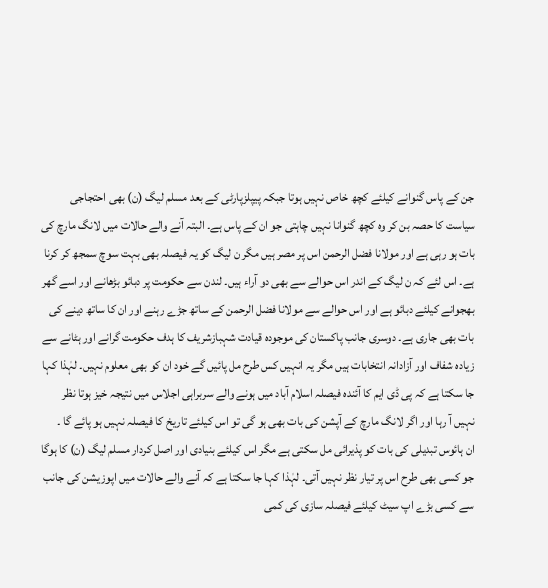جن کے پاس گنوانے کیلئے کچھ خاص نہیں ہوتا جبکہ پیپلزپارٹی کے بعد مسلم لیگ (ن) بھی احتجاجی سیاست کا حصہ بن کر وہ کچھ گنوانا نہیں چاہتی جو ان کے پاس ہے۔ البتہ آنے والے حالات میں لانگ مارچ کی بات ہو رہی ہے اور مولانا فضل الرحمن اس پر مصر ہیں مگر ن لیگ کو یہ فیصلہ بھی بہت سوچ سمجھ کر کرنا ہے۔ اس لئے کہ ن لیگ کے اندر اس حوالے سے بھی دو آراء ہیں۔ لندن سے حکومت پر دبائو بڑھانے اور اسے گھر بھجوانے کیلئے دبائو ہے اور اس حوالے سے مولانا فضل الرحمن کے ساتھ جڑے رہنے اور ان کا ساتھ دینے کی بات بھی جاری ہے۔ دوسری جانب پاکستان کی موجودہ قیادت شہبازشریف کا ہدف حکومت گرانے اور ہٹانے سے زیادہ شفاف اور آزادانہ انتخابات ہیں مگر یہ انہیں کس طرح مل پائیں گے خود ان کو بھی معلوم نہیں۔ لہٰذا کہا جا سکتا ہے کہ پی ڈی ایم کا آئندہ فیصلہ اسلام آباد میں ہونے والے سربراہی اجلاس میں نتیجہ خیز ہوتا نظر نہیں آ رہا اور اگر لانگ مارچ کے آپشن کی بات بھی ہو گی تو اس کیلئے تاریخ کا فیصلہ نہیں ہو پائے گا ۔
ان ہائوس تبدیلی کی بات کو پذیرائی مل سکتی ہے مگر اس کیلئے بنیادی اور اصل کردار مسلم لیگ (ن) کا ہوگا جو کسی بھی طرح اس پر تیار نظر نہیں آتی۔ لہٰذا کہا جا سکتا ہے کہ آنے والے حالات میں اپوزیشن کی جانب سے کسی بڑے اپ سیٹ کیلئے فیصلہ سازی کی کمی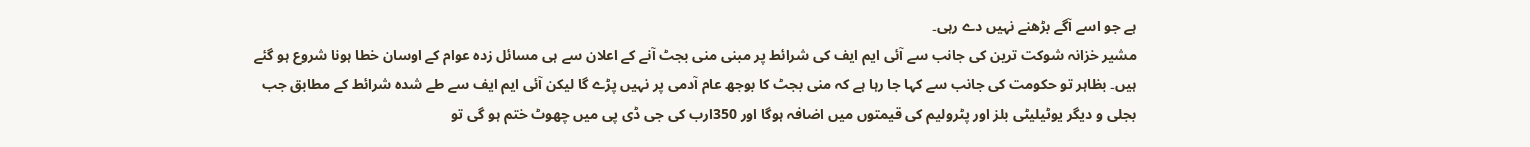ہے جو اسے آگے بڑھنے نہیں دے رہی۔
مشیر خزانہ شوکت ترین کی جانب سے آئی ایم ایف کی شرائط پر مبنی منی بجٹ آنے کے اعلان سے ہی مسائل زدہ عوام کے اوسان خطا ہونا شروع ہو گئے ہیں۔ بظاہر تو حکومت کی جانب سے کہا جا رہا ہے کہ منی بجٹ کا بوجھ عام آدمی پر نہیں پڑے گا لیکن آئی ایم ایف سے طے شدہ شرائط کے مطابق جب بجلی و دیگر یوٹیلیٹی بلز اور پٹرولیم کی قیمتوں میں اضافہ ہوگا اور 350ارب کی جی ڈی پی میں چھوٹ ختم ہو گی تو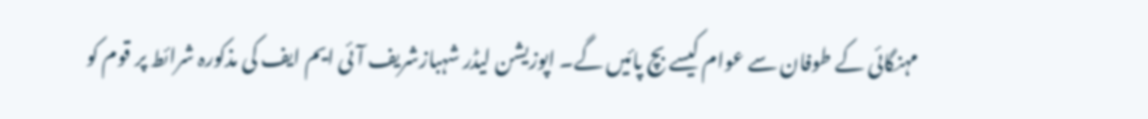مہنگائی کے طوفان سے عوام کیسے بچ پائیں گے۔ اپوزیشن لیڈر شہبازشریف آئی ایم ایف کی مذکورہ شرائط پر قوم کو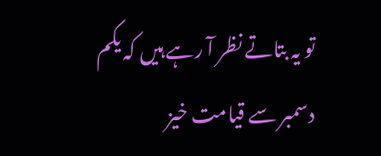تو یہ بتاتے نظر آ رہے ہیں کہ یکم دسمبر سے قیامت خیز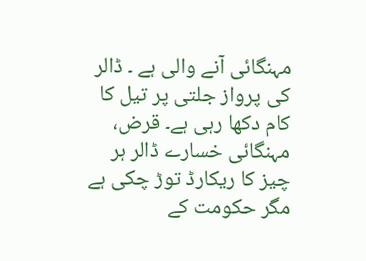مہنگائی آنے والی ہے ۔ ڈالر کی پرواز جلتی پر تیل کا کام دکھا رہی ہے۔ قرض، مہنگائی خسارے ڈالر ہر چیز کا ریکارڈ توڑ چکی ہے مگر حکومت کے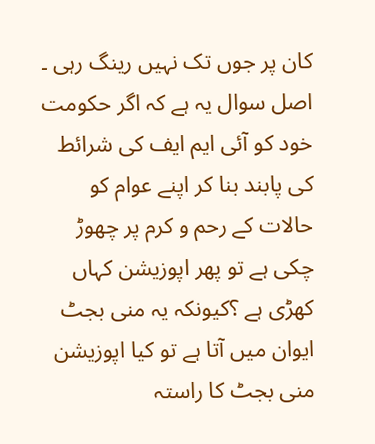کان پر جوں تک نہیں رینگ رہی ۔ اصل سوال یہ ہے کہ اگر حکومت خود کو آئی ایم ایف کی شرائط کی پابند بنا کر اپنے عوام کو حالات کے رحم و کرم پر چھوڑ چکی ہے تو پھر اپوزیشن کہاں کھڑی ہے ؟کیونکہ یہ منی بجٹ ایوان میں آتا ہے تو کیا اپوزیشن منی بجٹ کا راستہ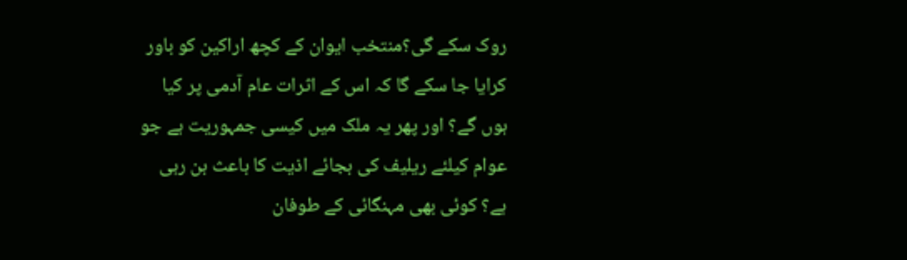روک سکے گی؟منتخب ایوان کے کچھ اراکین کو باور کرایا جا سکے گا کہ اس کے اثرات عام آدمی پر کیا ہوں گے؟ اور پھر یہ ملک میں کیسی جمہوریت ہے جو عوام کیلئے ریلیف کی بجائے اذیت کا باعث بن رہی ہے؟ کوئی بھی مہنگائی کے طوفان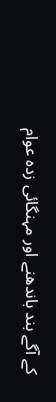کے آگے بند باندھنے اور مہنگائی زدہ عوام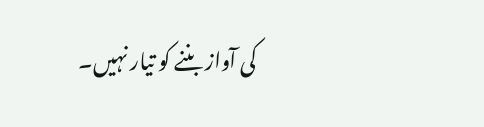کی آواز بننے کو تیار نہیں۔